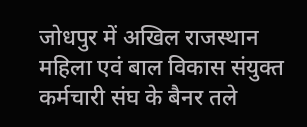जोधपुर में अखिल राजस्थान महिला एवं बाल विकास संयुक्त कर्मचारी संघ के बैनर तले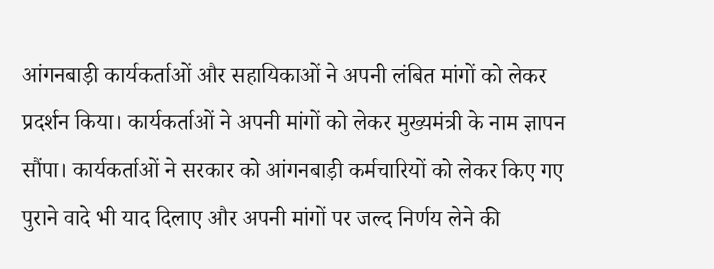आंगनबाड़ी कार्यकर्ताओं और सहायिकाओं ने अपनी लंबित मांगों को लेकर प्रदर्शन किया। कार्यकर्ताओं ने अपनी मांगों को लेकर मुख्यमंत्री के नाम ज्ञापन सौंपा। कार्यकर्ताओं ने सरकार को आंगनबाड़ी कर्मचारियों को लेकर किए गए पुराने वादे भी याद दिलाए और अपनी मांगों पर जल्द निर्णय लेने की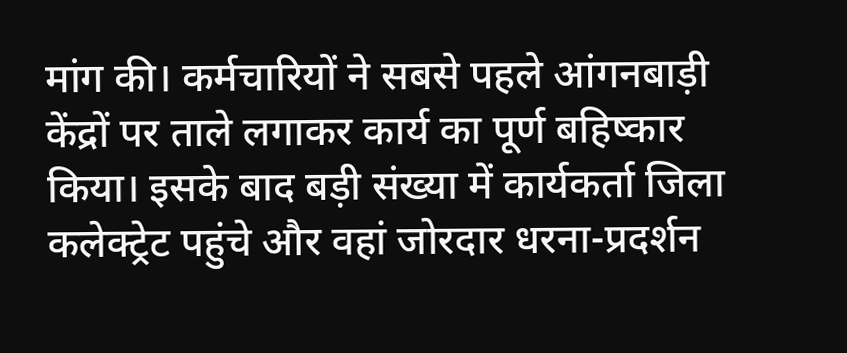मांग की। कर्मचारियों ने सबसे पहले आंगनबाड़ी केंद्रों पर ताले लगाकर कार्य का पूर्ण बहिष्कार किया। इसके बाद बड़ी संख्या में कार्यकर्ता जिला कलेक्ट्रेट पहुंचे और वहां जोरदार धरना-प्रदर्शन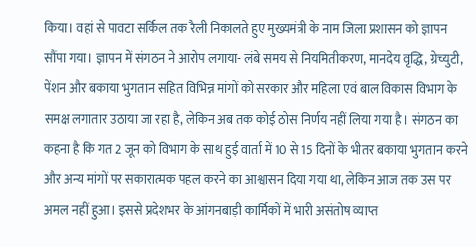किया। वहां से पावटा सर्किल तक रैली निकालते हुए मुख्यमंत्री के नाम जिला प्रशासन को ज्ञापन सौंपा गया। ज्ञापन में संगठन ने आरोप लगाया- लंबे समय से नियमितीकरण, मानदेय वृद्धि, ग्रेच्युटी, पेंशन और बकाया भुगतान सहित विभिन्न मांगों को सरकार और महिला एवं बाल विकास विभाग के समक्ष लगातार उठाया जा रहा है, लेकिन अब तक कोई ठोस निर्णय नहीं लिया गया है। संगठन का कहना है कि गत 2 जून को विभाग के साथ हुई वार्ता में 10 से 15 दिनों के भीतर बकाया भुगतान करने और अन्य मांगों पर सकारात्मक पहल करने का आश्वासन दिया गया था, लेकिन आज तक उस पर अमल नहीं हुआ। इससे प्रदेशभर के आंगनबाड़ी कार्मिकों में भारी असंतोष व्याप्त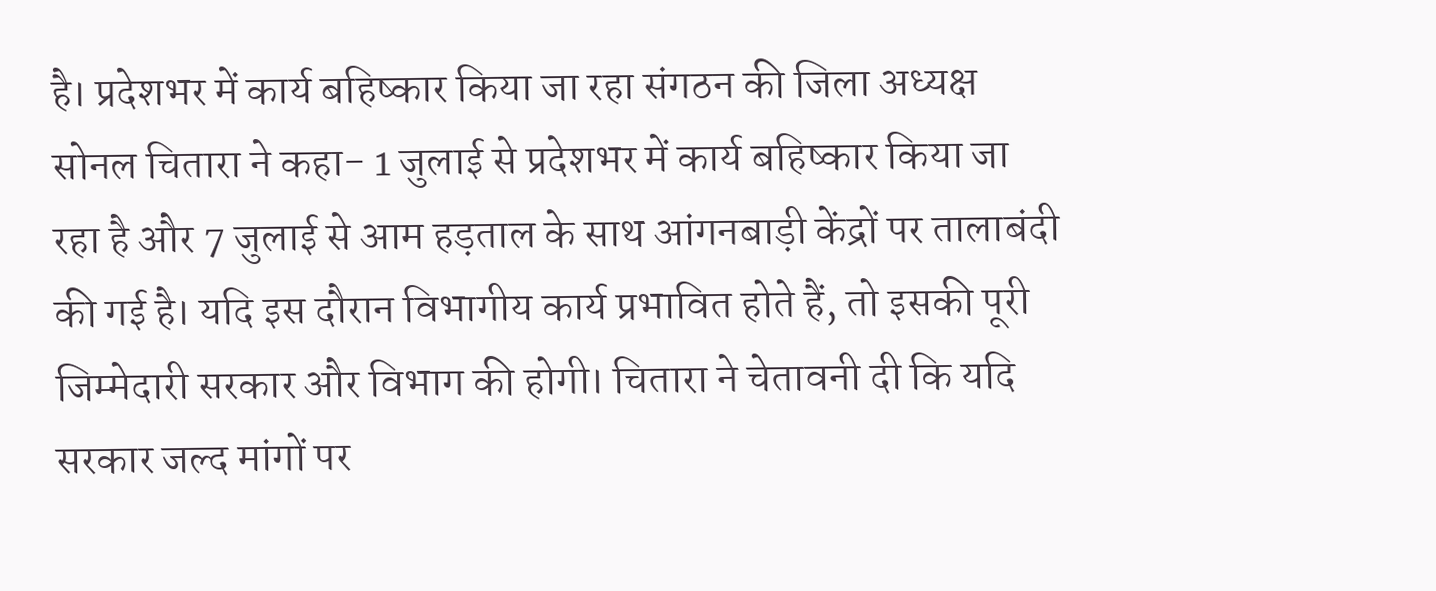है। प्रदेशभर में कार्य बहिष्कार किया जा रहा संगठन की जिला अध्यक्ष सोनल चितारा ने कहा- 1 जुलाई से प्रदेशभर में कार्य बहिष्कार किया जा रहा है और 7 जुलाई से आम हड़ताल के साथ आंगनबाड़ी केंद्रों पर तालाबंदी की गई है। यदि इस दौरान विभागीय कार्य प्रभावित होते हैं, तो इसकी पूरी जिम्मेदारी सरकार और विभाग की होगी। चितारा ने चेतावनी दी कि यदि सरकार जल्द मांगों पर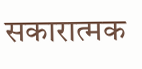सकारात्मक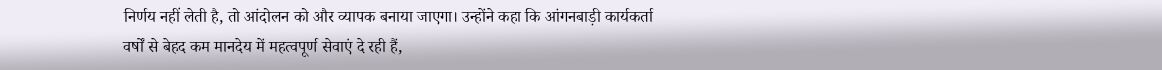निर्णय नहीं लेती है, तो आंदोलन को और व्यापक बनाया जाएगा। उन्होंने कहा कि आंगनबाड़ी कार्यकर्ता वर्षों से बेहद कम मानदेय में महत्वपूर्ण सेवाएं दे रही हैं,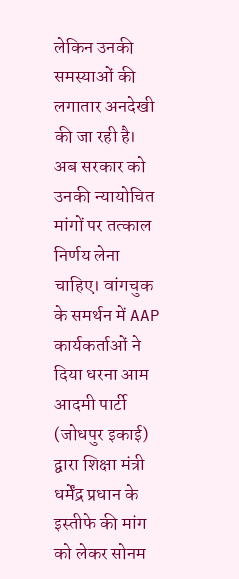लेकिन उनकी समस्याओं की लगातार अनदेखी की जा रही है। अब सरकार को उनकी न्यायोचित मांगों पर तत्काल निर्णय लेना चाहिए। वांगचुक के समर्थन में AAP कार्यकर्ताओं ने दिया धरना आम आदमी पार्टी (जोधपुर इकाई) द्वारा शिक्षा मंत्री धर्मेंद्र प्रधान के इस्तीफे की मांग को लेकर सोनम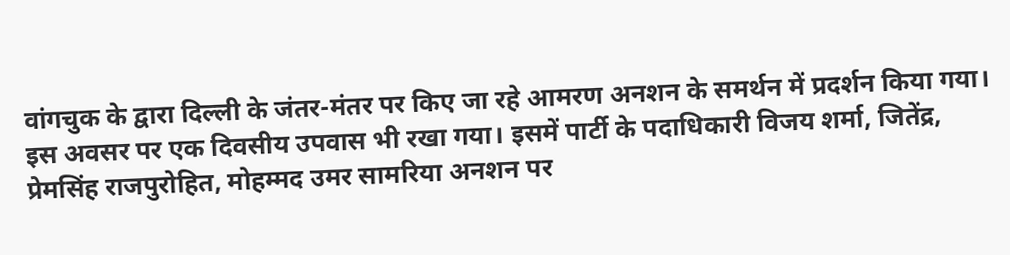वांगचुक के द्वारा दिल्ली के जंतर-मंतर पर किए जा रहे आमरण अनशन के समर्थन में प्रदर्शन किया गया। इस अवसर पर एक दिवसीय उपवास भी रखा गया। इसमें पार्टी के पदाधिकारी विजय शर्मा, जितेंद्र, प्रेमसिंह राजपुरोहित, मोहम्मद उमर सामरिया अनशन पर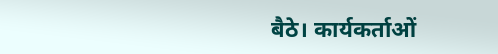बैठे। कार्यकर्ताओं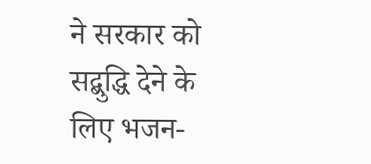ने सरकार को सद्बुद्धि देने के लिए भजन-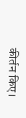कीर्तन किए।